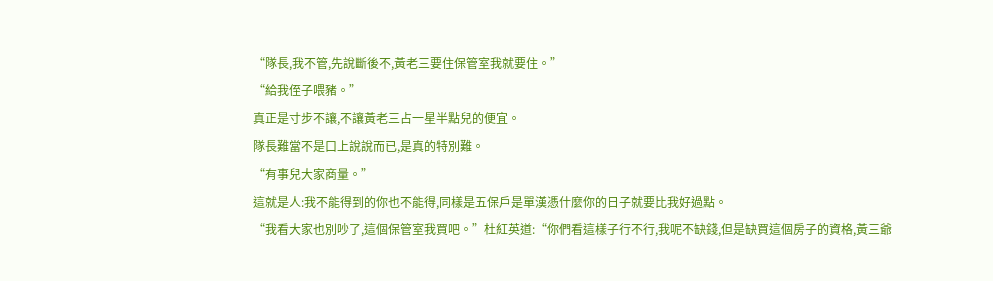“隊長,我不管,先說斷後不,黃老三要住保管室我就要住。”
“給我侄子喂豬。”
真正是寸步不讓,不讓黃老三占一星半點兒的便宜。
隊長難當不是口上說說而已,是真的特別難。
“有事兒大家商量。”
這就是人:我不能得到的你也不能得,同樣是五保戶是單漢憑什麼你的日子就要比我好過點。
“我看大家也別吵了,這個保管室我買吧。”杜紅英道:“你們看這樣子行不行,我呢不缺錢,但是缺買這個房子的資格,黃三爺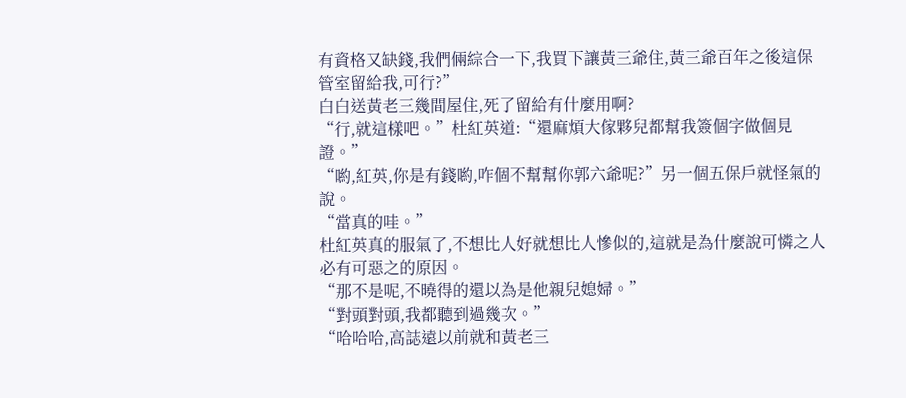有資格又缺錢,我們倆綜合一下,我買下讓黃三爺住,黃三爺百年之後這保管室留給我,可行?”
白白送黃老三幾間屋住,死了留給有什麼用啊?
“行,就這樣吧。”杜紅英道:“還麻煩大傢夥兒都幫我簽個字做個見證。”
“喲,紅英,你是有錢喲,咋個不幫幫你郭六爺呢?”另一個五保戶就怪氣的說。
“當真的哇。”
杜紅英真的服氣了,不想比人好就想比人慘似的,這就是為什麼說可憐之人必有可惡之的原因。
“那不是呢,不曉得的還以為是他親兒媳婦。”
“對頭對頭,我都聽到過幾次。”
“哈哈哈,高誌遠以前就和黃老三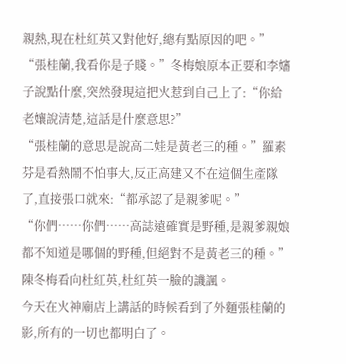親熱,現在杜紅英又對他好,總有點原因的吧。”
“張桂蘭,我看你是子賤。”冬梅娘原本正要和李嬸子說點什麼,突然發現這把火惹到自己上了:“你給老孃說清楚,這話是什麼意思?”
“張桂蘭的意思是說高二娃是黃老三的種。”羅素芬是看熱鬧不怕事大,反正高建又不在這個生產隊了,直接張口就來:“都承認了是親爹呢。”
“你們……你們……高誌遠確實是野種,是親爹親娘都不知道是哪個的野種,但絕對不是黃老三的種。”
陳冬梅看向杜紅英,杜紅英一臉的譏諷。
今天在火神廟店上講話的時候看到了外麵張桂蘭的影,所有的一切也都明白了。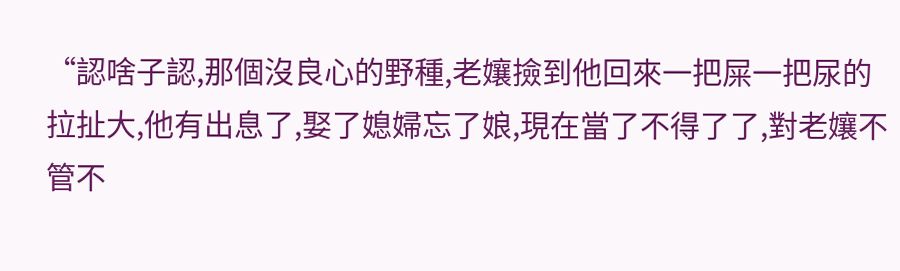“認啥子認,那個沒良心的野種,老孃撿到他回來一把屎一把尿的拉扯大,他有出息了,娶了媳婦忘了娘,現在當了不得了了,對老孃不管不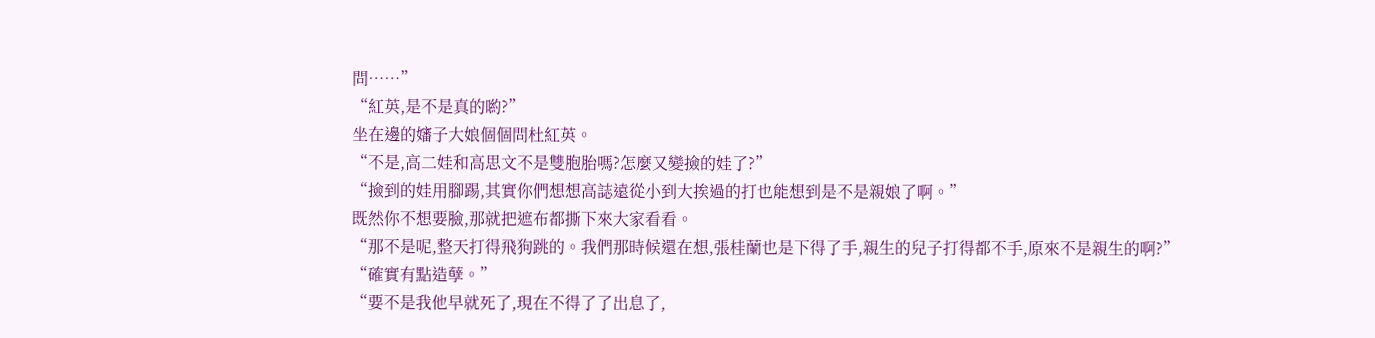問……”
“紅英,是不是真的喲?”
坐在邊的嬸子大娘個個問杜紅英。
“不是,高二娃和高思文不是雙胞胎嗎?怎麼又變撿的娃了?”
“撿到的娃用腳踢,其實你們想想高誌遠從小到大挨過的打也能想到是不是親娘了啊。”
既然你不想要臉,那就把遮布都撕下來大家看看。
“那不是呢,整天打得飛狗跳的。我們那時候還在想,張桂蘭也是下得了手,親生的兒子打得都不手,原來不是親生的啊?”
“確實有點造孽。”
“要不是我他早就死了,現在不得了了出息了,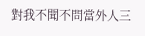對我不聞不問當外人三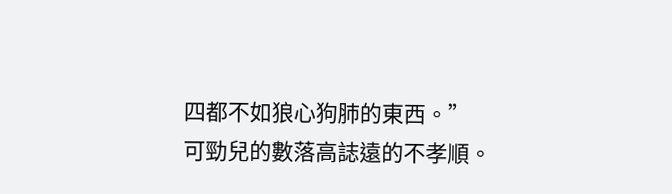四都不如狼心狗肺的東西。”
可勁兒的數落高誌遠的不孝順。